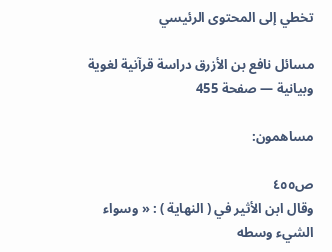تخطي إلى المحتوى الرئيسي

مسائل نافع بن الأزرق دراسة قرآنية لغوية وبيانية — صفحة 455

مساهمون:

ص٤٥٥
وقال ابن الأثير في ( النهاية ) : « وسواء الشيء وسطه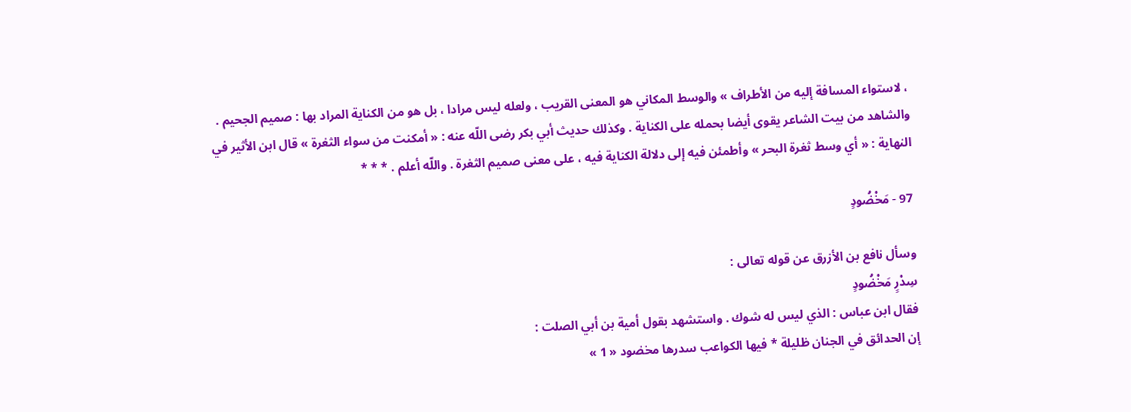، لاستواء المسافة إليه من الأطراف » والوسط المكاني هو المعنى القريب ، ولعله ليس مرادا ، بل هو من الكناية المراد بها : صميم الجحيم . والشاهد من بيت الشاعر يقوى أيضا بحمله على الكناية . وكذلك حديث أبي بكر رضى اللّه عنه : « أمكنت من سواء الثغرة » قال ابن الأثير في النهاية : « أي وسط ثغرة البحر » وأطمئن فيه إلى دلالة الكناية فيه ، على معنى صميم الثغرة . واللّه أعلم . * * *

97 - مَخْضُودٍ

وسأل نافع بن الأزرق عن قوله تعالى :
سِدْرٍ مَخْضُودٍ
فقال ابن عباس : الذي ليس له شوك . واستشهد بقول أمية بن أبي الصلت :
إن الحدائق في الجنان ظليلة * فيها الكواعب سدرها مخضود « 1 »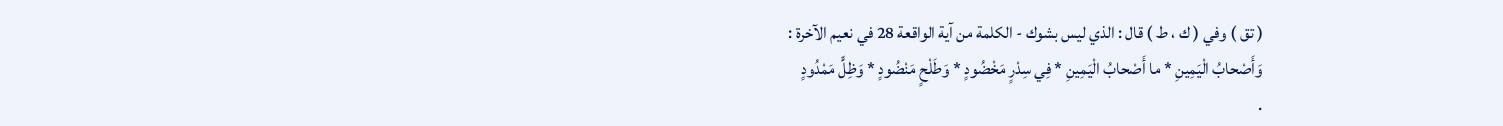( تق ) وفي ( ك ، ط ) قال : الذي ليس بشوك - الكلمة من آية الواقعة 28 في نعيم الآخرة :
وَأَصْحابُ الْيَمِينِ * ما أَصْحابُ الْيَمِينِ * فِي سِدْرٍ مَخْضُودٍ * وَطَلْحٍ مَنْضُودٍ * وَظِلٍّ مَمْدُودٍ
.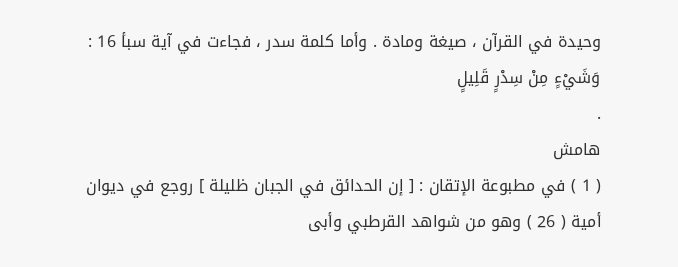وحيدة في القرآن ، صيغة ومادة . وأما كلمة سدر ، فجاءت في آية سبأ 16 :
وَشَيْءٍ مِنْ سِدْرٍ قَلِيلٍ
.
هامش
( 1 ) في مطبوعة الإتقان : [ إن الحدائق في الجبان ظليلة ] روجع في ديوان أمية ( 26 ) وهو من شواهد القرطبي وأبى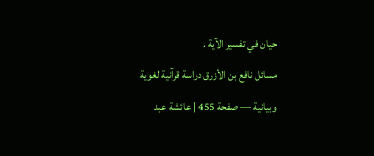حيان في تفسير الآية .
مسائل نافع بن الأزرق دراسة قرآنية لغوية وبيانية — صفحة 455 | عائشة عبد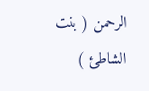الرحمن ( بنت الشاطئ )